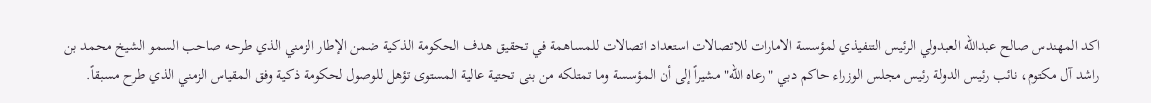اكد المهندس صالح عبدالله العبدولي الرئيس التنفيذي لمؤسسة الامارات للاتصالات استعداد اتصالات للمساهمة في تحقيق هدف الحكومة الذكية ضمن الإطار الزمني الذي طرحه صاحب السمو الشيخ محمد بن راشد آل مكتوم، نائب رئيس الدولة رئيس مجلس الوزراء حاكم دبي "رعاه الله" مشيراً إلى أن المؤسسة وما تمتلكه من بنى تحتية عالية المستوى تؤهل للوصول لحكومة ذكية وفق المقياس الزمني الذي طرح مسبقاً.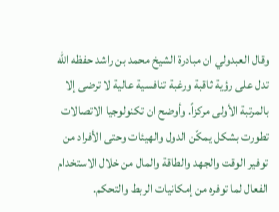وقال العبدولي ان مبادرة الشيخ محمد بن راشد حفظه الله تدل على رؤية ثاقبة ورغبة تنافسية عالية لا ترضى إلا بالمرتبة الأولى مركزاً. وأوضح ان تكنولوجيا الاتصالات تطورت بشكل يمكّن الدول والهيئات وحتى الأفراد من توفير الوقت والجهد والطاقة والمال من خلال الاستخدام الفعال لما توفره من إمكانيات الربط والتحكم.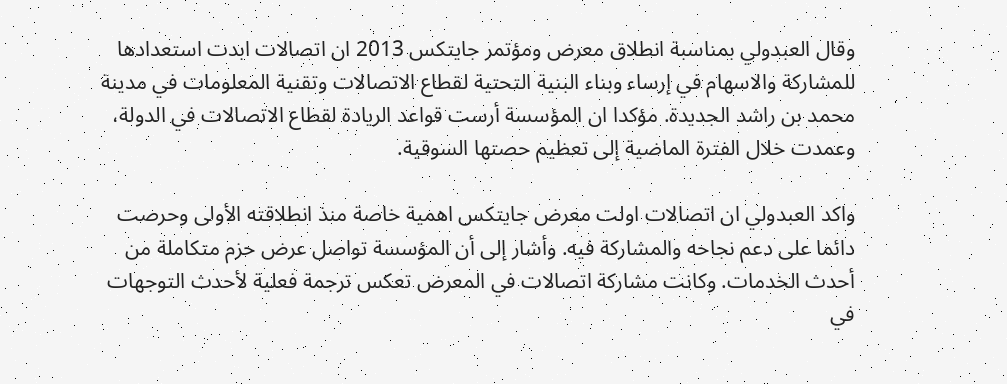وقال العبدولي بمناسبة انطلاق معرض ومؤتمر جايتكس 2013 ان اتصالات ابدت استعدادها للمشاركة والاسهام في إرساء وبناء البنية التحتية لقطاع الاتصالات وتقنية المعلومات في مدينة محمد بن راشد الجديدة. مؤكدا ان المؤسسة أرست قواعد الريادة لقطاع الاتصالات في الدولة، وعمدت خلال الفترة الماضية إلى تعظيم حصتها السوقية.

واكد العبدولي ان اتصالات اولت معرض جايتكس اهمية خاصة منذ انطلاقته الأولى وحرصت دائما على دعم نجاحه والمشاركة فيه. وأشار إلى أن المؤسسة تواصل عرض حزم متكاملة من أحدث الخدمات. وكانت مشاركة اتصالات في المعرض تعكس ترجمة فعلية لأحدث التوجهات في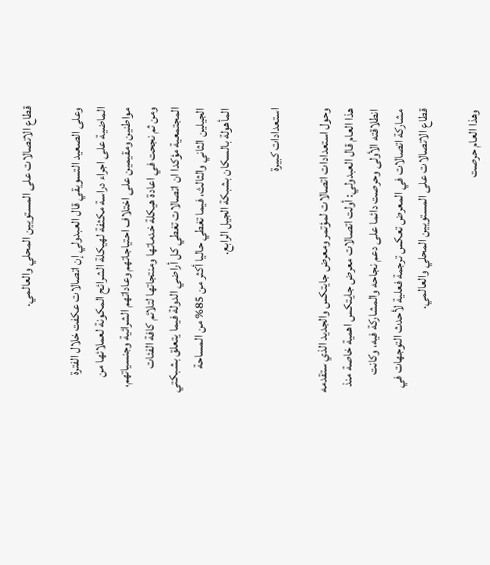قطاع الاتصالات على المستويين المحلي والعالمي.

وعلى الصعيد التسويقي قال العبدولي إن اتصالات عكفت خلال الفترة الماضية على اجراء دراسة مكثفة لهيكلة الشرائح المكونة لعملائها من مواطنين ومقيمين على اختلاف احتياجاتهم وعاداتهم الشرائية وجنسياتهم، ومن ثم نجحت في اعادة هيكلة خدماتها ومنتجاتها لتلائم كافة الفئات المجتمعية مؤكدا ان اتصالات تغطي كل أراضي الدولة فيما يتعلق بشبكتي الجيلين الثاني والثالث، فيما تغطي حاليا أكثر من 85% من المساحة المأهولة بالسكان بشبكة الجيل الرابع.

استعدادات كبيرة

وحول استعدادات اتصالات لمؤتمر ومعرض جايتكس والجديد الذي ستقدمه هذا العام قال العبدولي: أولت اتصالات معرض جايتكس اهمية خاصة منذ انطلاقته الأولى وحرصت دائما على دعم نجاحه والمشاركة فيه، وكانت مشاركة اتصالات في المعرض تعكس ترجمة فعلية لأحدث التوجهات في قطاع الاتصالات على المستويين المحلي والعالمي.

وهذا العام حرصت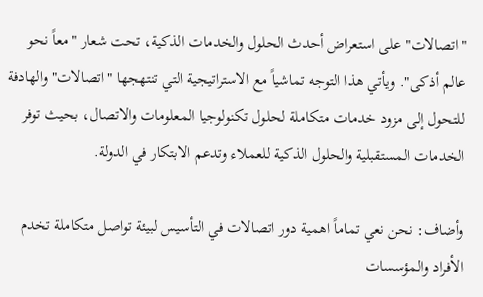"اتصالات" على استعراض أحدث الحلول والخدمات الذكية، تحت شعار "معاً نحو عالم أذكى". ويأتي هذا التوجه تماشياً مع الاستراتيجية التي تنتهجها "اتصالات" والهادفة للتحول إلى مزود خدمات متكاملة لحلول تكنولوجيا المعلومات والاتصال، بحيث توفر الخدمات المستقبلية والحلول الذكية للعملاء وتدعم الابتكار في الدولة.

وأضاف: نحن نعي تماماً اهمية دور اتصالات في التأسيس لبيئة تواصل متكاملة تخدم الأفراد والمؤسسات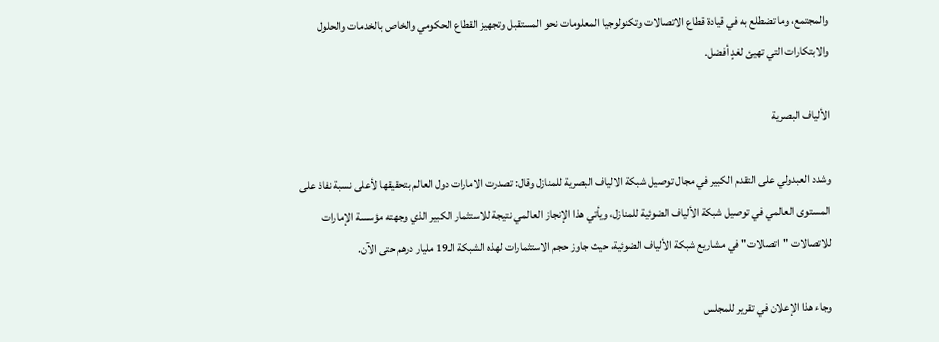والمجتمع، وما تضطلع به في قيادة قطاع الاتصالات وتكنولوجيا المعلومات نحو المستقبل وتجهيز القطاع الحكومي والخاص بالخدمات والحلول والابتكارات التي تهيئ لغدٍ أفضل.

الألياف البصرية

وشدد العبدولي على التقدم الكبير في مجال توصيل شبكة الالياف البصرية للمنازل وقال: تصدرت الامارات دول العالم بتحقيقها لأعلى نسبة نفاذ على المستوى العالمي في توصيل شبكة الألياف الضوئية للمنازل، ويأتي هذا الإنجاز العالمي نتيجة للاستثمار الكبير الذي وجهته مؤسسة الإمارات للاتصالات "اتصالات" في مشاريع شبكة الألياف الضوئية، حيث جاوز حجم الاستثمارات لهذه الشبكة الـ19 مليار درهم حتى الآن.

وجاء هذا الإعلان في تقرير للمجلس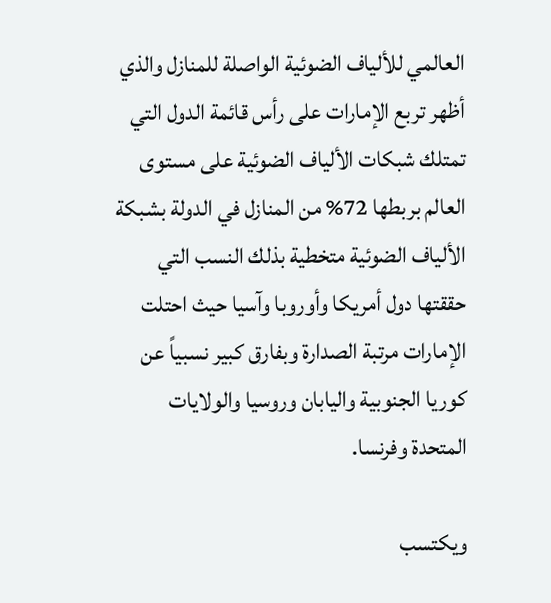العالمي للألياف الضوئية الواصلة للمنازل والذي أظهر تربع الإمارات على رأس قائمة الدول التي تمتلك شبكات الألياف الضوئية على مستوى العالم بربطها 72% من المنازل في الدولة بشبكة الألياف الضوئية متخطية بذلك النسب التي حققتها دول أمريكا وأوروبا وآسيا حيث احتلت الإمارات مرتبة الصدارة وبفارق كبير نسبياً عن كوريا الجنوبية واليابان وروسيا والولايات المتحدة وفرنسا.

ويكتسب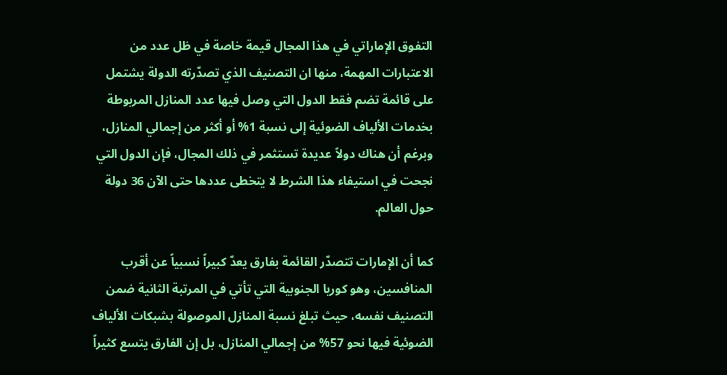التفوق الإماراتي في هذا المجال قيمة خاصة في ظل عدد من الاعتبارات المهمة، منها ان التصنيف الذي تصدّرته الدولة يشتمل على قائمة تضم فقط الدول التي وصل فيها عدد المنازل المربوطة بخدمات الألياف الضوئية إلى نسبة 1% أو أكثر من إجمالي المنازل، وبرغم أن هناك دولاً عديدة تستثمر في ذلك المجال، فإن الدول التي نجحت في استيفاء هذا الشرط لا يتخطى عددها حتى الآن 36 دولة حول العالم.

كما أن الإمارات تتصدّر القائمة بفارق يعدّ كبيراً نسبياً عن أقرب المنافسين، وهو كوريا الجنوبية التي تأتي في المرتبة الثانية ضمن التصنيف نفسه، حيث تبلغ نسبة المنازل الموصولة بشبكات الألياف الضوئية فيها نحو 57% من إجمالي المنازل، بل إن الفارق يتسع كثيراً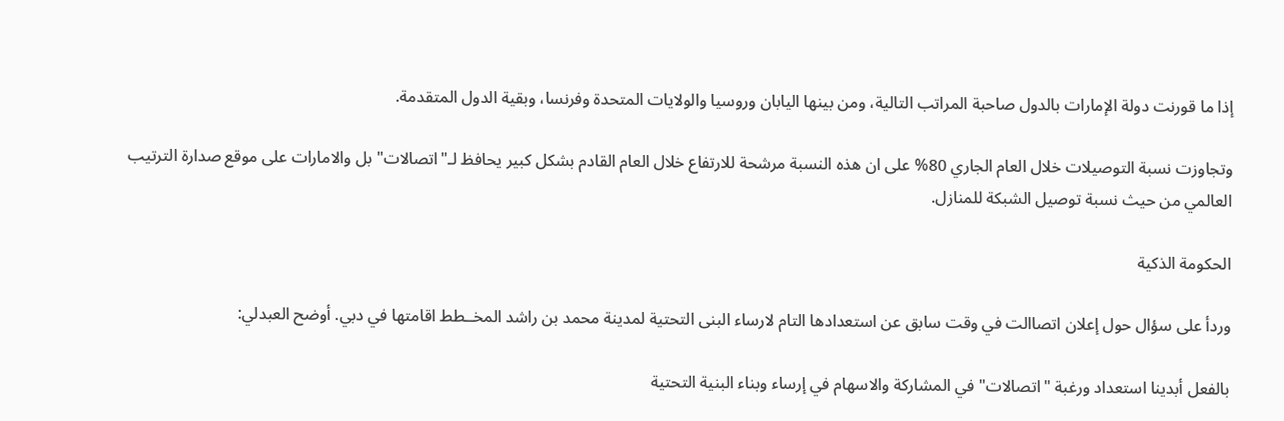إذا ما قورنت دولة الإمارات بالدول صاحبة المراتب التالية، ومن بينها اليابان وروسيا والولايات المتحدة وفرنسا، وبقية الدول المتقدمة.

وتجاوزت نسبة التوصيلات خلال العام الجاري 80% على ان هذه النسبة مرشحة للارتفاع خلال العام القادم بشكل كبير يحافظ لـ"اتصالات" بل والامارات على موقع صدارة الترتيب العالمي من حيث نسبة توصيل الشبكة للمنازل.

الحكومة الذكية

وردأ على سؤال حول إعلان اتصاالت في وقت سابق عن استعدادها التام لارساء البنى التحتية لمدينة محمد بن راشد المخــطط اقامتها في دبي. أوضح العبدلي:

بالفعل أبدينا استعداد ورغبة "اتصالات" في المشاركة والاسهام في إرساء وبناء البنية التحتية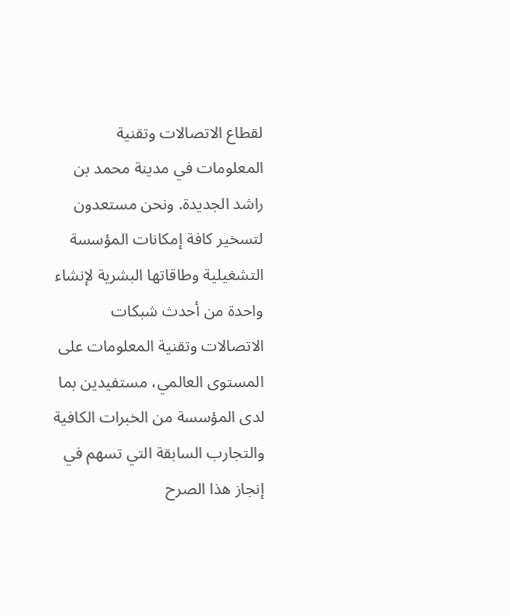لقطاع الاتصالات وتقنية المعلومات في مدينة محمد بن راشد الجديدة. ونحن مستعدون لتسخير كافة إمكانات المؤسسة التشغيلية وطاقاتها البشرية لإنشاء واحدة من أحدث شبكات الاتصالات وتقنية المعلومات على المستوى العالمي، مستفيدين بما لدى المؤسسة من الخبرات الكافية والتجارب السابقة التي تسهم في إنجاز هذا الصرح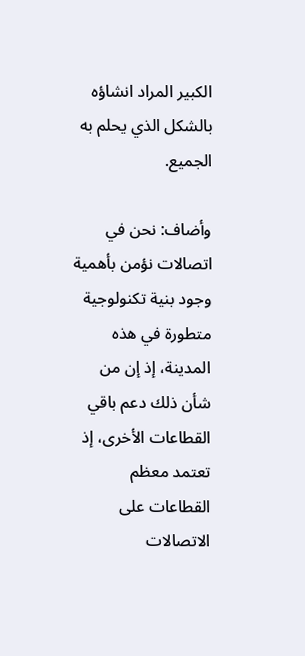الكبير المراد انشاؤه بالشكل الذي يحلم به الجميع.

وأضاف: نحن في اتصالات نؤمن بأهمية وجود بنية تكنولوجية متطورة في هذه المدينة، إذ إن من شأن ذلك دعم باقي القطاعات الأخرى، إذ تعتمد معظم القطاعات على الاتصالات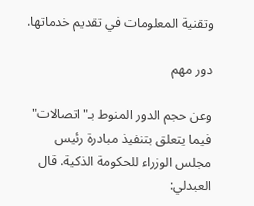وتقنية المعلومات في تقديم خدماتها.

دور مهم

وعن حجم الدور المنوط بـ"اتصالات" فيما يتعلق بتنفيذ مبادرة رئيس مجلس الوزراء للحكومة الذكية. قال العبدلي: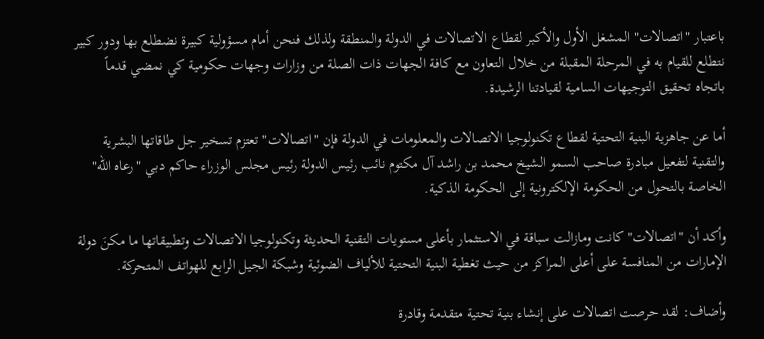باعتبار "اتصالات" المشغل الأول والأكبر لقطاع الاتصالات في الدولة والمنطقة ولذلك فنحن أمام مسؤولية كبيرة نضطلع بها ودور كبير نتطلع للقيام به في المرحلة المقبلة من خلال التعاون مع كافة الجهات ذات الصلة من وزارات وجهات حكومية كي نمضي قدماً باتجاه تحقيق التوجيهات السامية لقيادتنا الرشيدة.

أما عن جاهزية البنية التحتية لقطاع تكنولوجيا الاتصالات والمعلومات في الدولة فإن "اتصالات" تعتزم تسخير جل طاقاتها البشرية والتقنية لتفعيل مبادرة صاحب السمو الشيخ محمد بن راشد آل مكتوم نائب رئيس الدولة رئيس مجلس الوزراء حاكم دبي "رعاه الله" الخاصة بالتحول من الحكومة الإلكترونية إلى الحكومة الذكية.

وأكد أن "اتصالات" كانت ومازالت سباقة في الاستثمار بأعلى مستويات التقنية الحديثة وتكنولوجيا الاتصالات وتطبيقاتها ما مكنَ دولة الإمارات من المنافسة على أعلى المراكز من حيث تغطية البنية التحتية للألياف الضوئية وشبكة الجيل الرابع للهواتف المتحركة.

وأضاف: لقد حرصت اتصالات على إنشاء بنية تحتية متقدمة وقادرة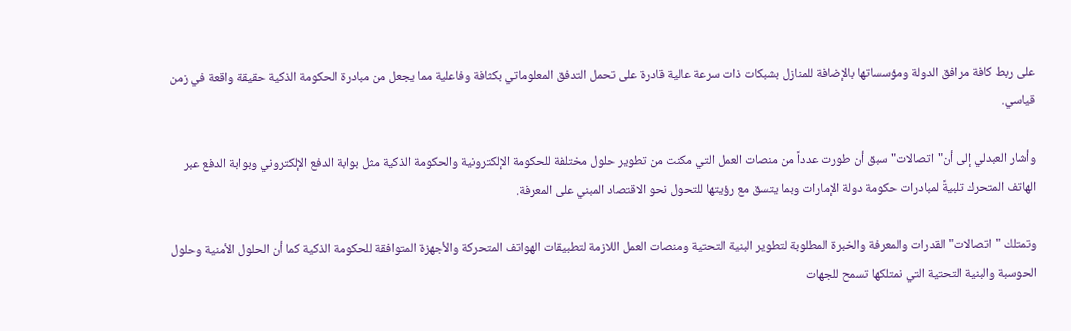على ربط كافة مرافق الدولة ومؤسساتها بالإضافة للمنازل بشبكات ذات سرعة عالية قادرة على تحمل التدفق المعلوماتي بكثافة وفاعلية مما يجعل من مبادرة الحكومة الذكية حقيقة واقعة في زمن قياسي.

وأشار العبدلي إلى أن"اتصالات" سبق أن طورت عدداً من منصات العمل التي مكنت من تطوير حلول مختلفة للحكومة الإلكترونية والحكومة الذكية مثل بوابة الدفع الإلكتروني وبوابة الدفع عبر الهاتف المتحرك تلبيةً لمبادرات حكومة دولة الإمارات وبما يتسق مع رؤيتها للتحول نحو الاقتصاد المبني على المعرفة.

وتمتلك "اتصالات" القدرات والمعرفة والخبرة المطلوبة لتطوير البنية التحتية ومنصات العمل اللازمة لتطبيقات الهواتف المتحركة والأجهزة المتوافقة للحكومة الذكية كما أن الحلول الأمنية وحلول الحوسبة والبنية التحتية التي نمتلكها تسمح للجهات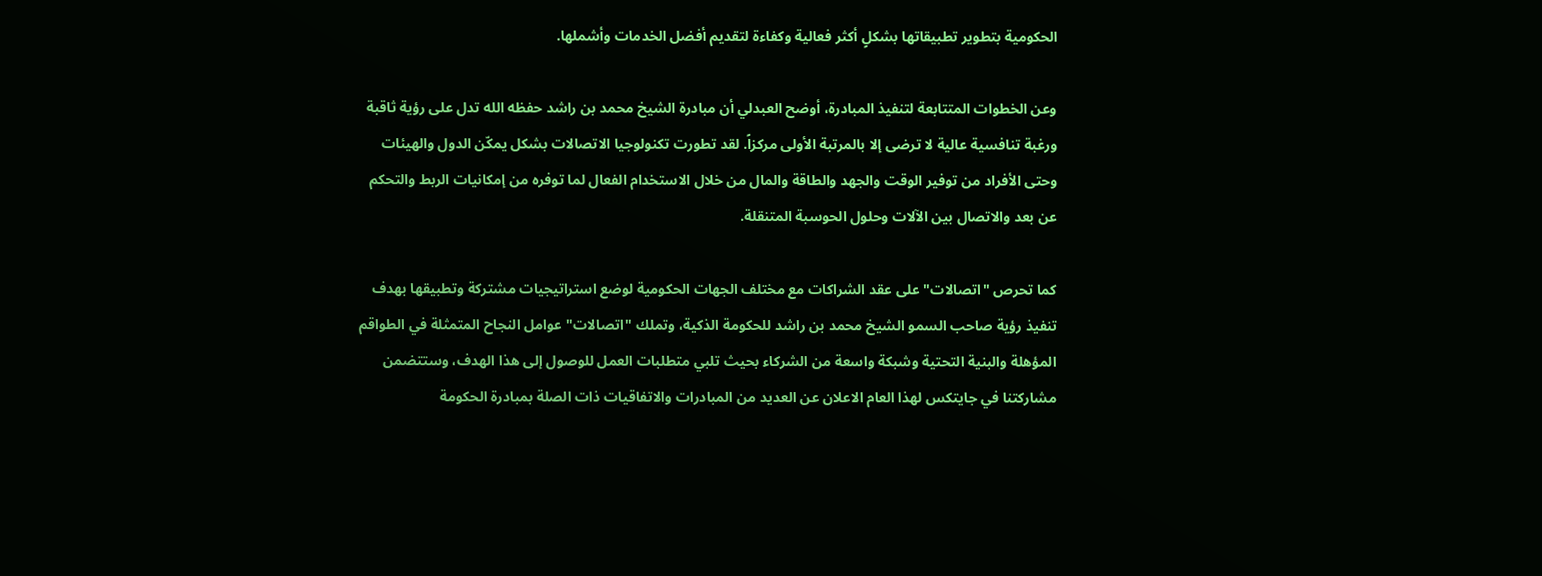الحكومية بتطوير تطبيقاتها بشكلٍ أكثر فعالية وكفاءة لتقديم أفضل الخدمات وأشملها.

وعن الخطوات المتتابعة لتنفيذ المبادرة، أوضح العبدلي أن مبادرة الشيخ محمد بن راشد حفظه الله تدل على رؤية ثاقبة ورغبة تنافسية عالية لا ترضى إلا بالمرتبة الأولى مركزاً. لقد تطورت تكنولوجيا الاتصالات بشكل يمكّن الدول والهيئات وحتى الأفراد من توفير الوقت والجهد والطاقة والمال من خلال الاستخدام الفعال لما توفره من إمكانيات الربط والتحكم عن بعد والاتصال بين الآلات وحلول الحوسبة المتنقلة.

كما تحرص "اتصالات" على عقد الشراكات مع مختلف الجهات الحكومية لوضع استراتيجيات مشتركة وتطبيقها بهدف تنفيذ رؤية صاحب السمو الشيخ محمد بن راشد للحكومة الذكية، وتملك "اتصالات" عوامل النجاح المتمثلة في الطواقم المؤهلة والبنية التحتية وشبكة واسعة من الشركاء بحيث تلبي متطلبات العمل للوصول إلى هذا الهدف، وستتضمن مشاركتنا في جايتكس لهذا العام الاعلان عن العديد من المبادرات والاتفاقيات ذات الصلة بمبادرة الحكومة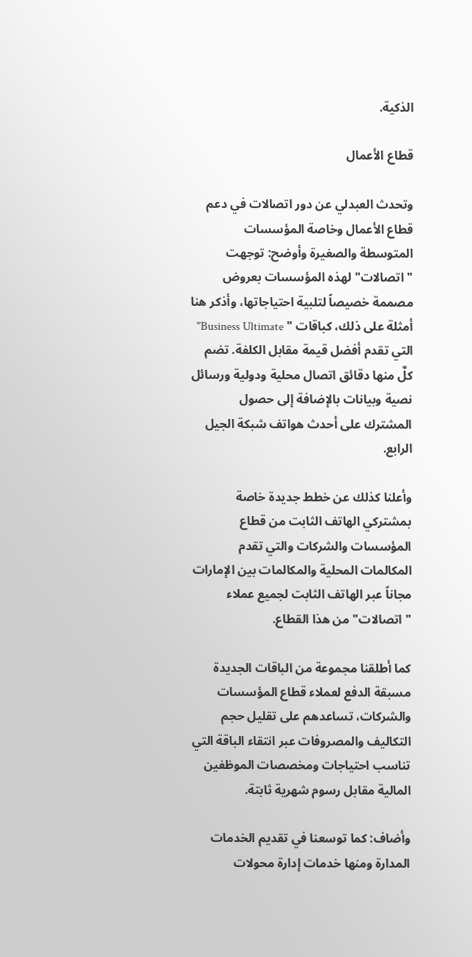الذكية.

قطاع الأعمال

وتحدث العبدلي عن دور اتصالات في دعم قطاع الأعمال وخاصة المؤسسات المتوسطة والصغيرة وأوضح: توجهت "اتصالات" لهذه المؤسسات بعروض مصممة خصيصاً لتلبية احتياجاتها، وأذكر هنا أمثلة على ذلك، كباقات " Business Ultimate" التي تقدم أفضل قيمة مقابل الكلفة. تضم كلٌ منها دقائق اتصال محلية ودولية ورسائل نصية وبيانات بالإضافة إلى حصول المشترك على أحدث هواتف شبكة الجيل الرابع.

وأعلنا كذلك عن خطط جديدة خاصة بمشتركي الهاتف الثابت من قطاع المؤسسات والشركات والتي تقدم المكالمات المحلية والمكالمات بين الإمارات مجاناً عبر الهاتف الثابت لجميع عملاء "اتصالات" من هذا القطاع.

كما أطلقنا مجموعة من الباقات الجديدة مسبقة الدفع لعملاء قطاع المؤسسات والشركات، تساعدهم على تقليل حجم التكاليف والمصروفات عبر انتقاء الباقة التي تناسب احتياجات ومخصصات الموظفين المالية مقابل رسوم شهرية ثابتة.

وأضاف: كما توسعنا في تقديم الخدمات المدارة ومنها خدمات إدارة محولات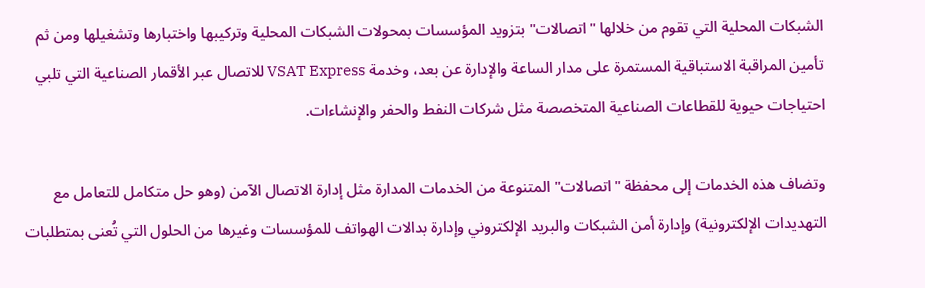الشبكات المحلية التي تقوم من خلالها "اتصالات" بتزويد المؤسسات بمحولات الشبكات المحلية وتركيبها واختبارها وتشغيلها ومن ثم تأمين المراقبة الاستباقية المستمرة على مدار الساعة والإدارة عن بعد، وخدمة VSAT Express للاتصال عبر الأقمار الصناعية التي تلبي احتياجات حيوية للقطاعات الصناعية المتخصصة مثل شركات النفط والحفر والإنشاءات.

وتضاف هذه الخدمات إلى محفظة "اتصالات" المتنوعة من الخدمات المدارة مثل إدارة الاتصال الآمن (وهو حل متكامل للتعامل مع التهديدات الإلكترونية) وإدارة أمن الشبكات والبريد الإلكتروني وإدارة بدالات الهواتف للمؤسسات وغيرها من الحلول التي تُعنى بمتطلبات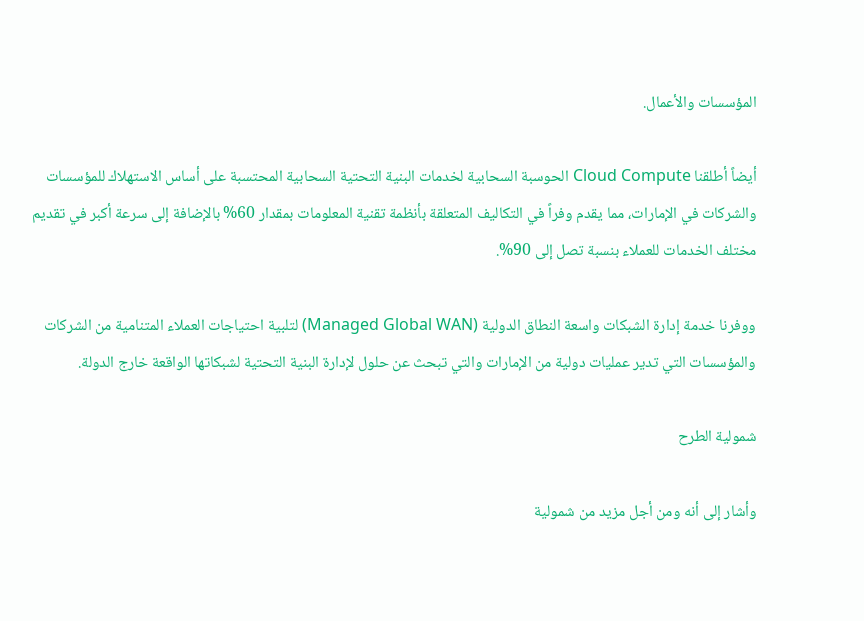المؤسسات والأعمال.

أيضاً أطلقنا Cloud Compute الحوسبة السحابية لخدمات البنية التحتية السحابية المحتسبة على أساس الاستهلاك للمؤسسات والشركات في الإمارات، مما يقدم وفراً في التكاليف المتعلقة بأنظمة تقنية المعلومات بمقدار 60% بالإضافة إلى سرعة أكبر في تقديم مختلف الخدمات للعملاء بنسبة تصل إلى 90%.

ووفرنا خدمة إدارة الشبكات واسعة النطاق الدولية (Managed Global WAN) لتلبية احتياجات العملاء المتنامية من الشركات والمؤسسات التي تدير عمليات دولية من الإمارات والتي تبحث عن حلول لإدارة البنية التحتية لشبكاتها الواقعة خارج الدولة.

شمولية الطرح

وأشار إلى أنه ومن أجل مزيد من شمولية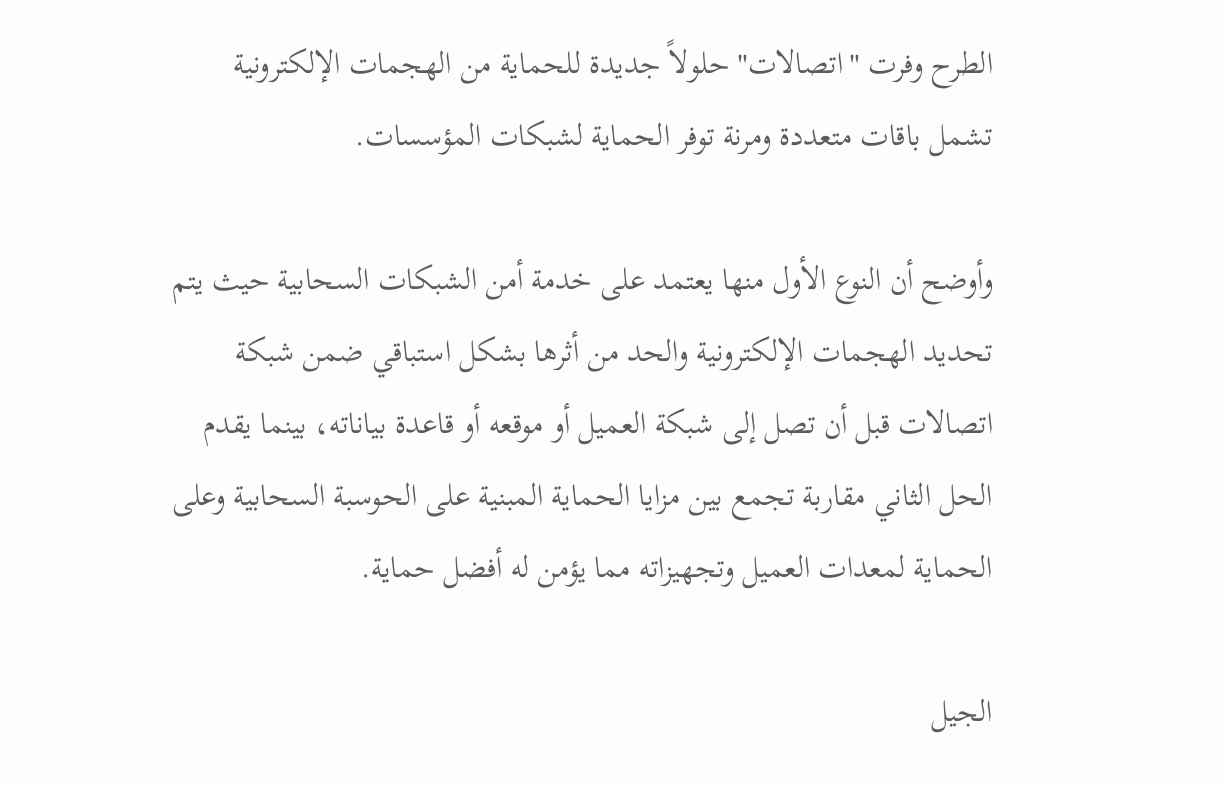الطرح وفرت "اتصالات" حلولاً جديدة للحماية من الهجمات الإلكترونية تشمل باقات متعددة ومرنة توفر الحماية لشبكات المؤسسات.

وأوضح أن النوع الأول منها يعتمد على خدمة أمن الشبكات السحابية حيث يتم تحديد الهجمات الإلكترونية والحد من أثرها بشكل استباقي ضمن شبكة اتصالات قبل أن تصل إلى شبكة العميل أو موقعه أو قاعدة بياناته، بينما يقدم الحل الثاني مقاربة تجمع بين مزايا الحماية المبنية على الحوسبة السحابية وعلى الحماية لمعدات العميل وتجهيزاته مما يؤمن له أفضل حماية.

الجيل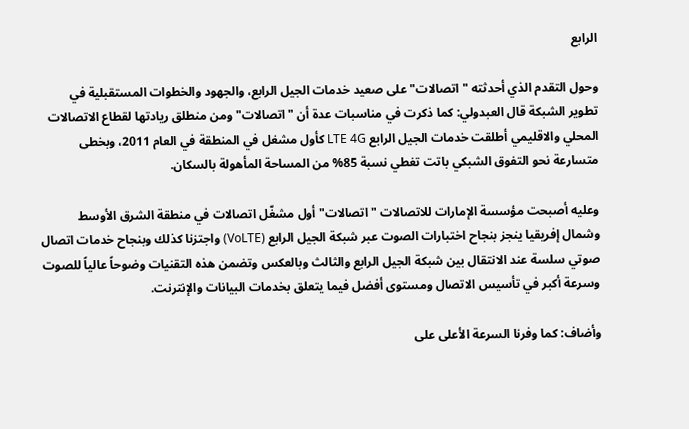الرابع

وحول التقدم الذي أحدثته "اتصالات" على صعيد خدمات الجيل الرابع، والجهود والخطوات المستقبلية في تطوير الشبكة قال العبدولي: كما ذكرت في مناسبات عدة أن "اتصالات" ومن منطلق ريادتها لقطاع الاتصالات المحلي والاقليمي أطلقت خدمات الجيل الرابع LTE 4G كأول مشغل في المنطقة في العام 2011، وبخطى متسارعة نحو التفوق الشبكي باتت تغطي نسبة 85% من المساحة المأهولة بالسكان.

وعليه أصبحت مؤسسة الإمارات للاتصالات "اتصالات" أول مشغّل اتصالات في منطقة الشرق الأوسط وشمال إفريقيا ينجز بنجاح اختبارات الصوت عبر شبكة الجيل الرابع (VoLTE) واجتزنا كذلك وبنجاح خدمات اتصال صوتي سلسة عند الانتقال بين شبكة الجيل الرابع والثالث وبالعكس وتضمن هذه التقنيات وضوحاً عالياً للصوت وسرعة أكبر في تأسيس الاتصال ومستوى أفضل فيما يتعلق بخدمات البيانات والإنترنت.

وأضاف: كما وفرنا السرعة الأعلى على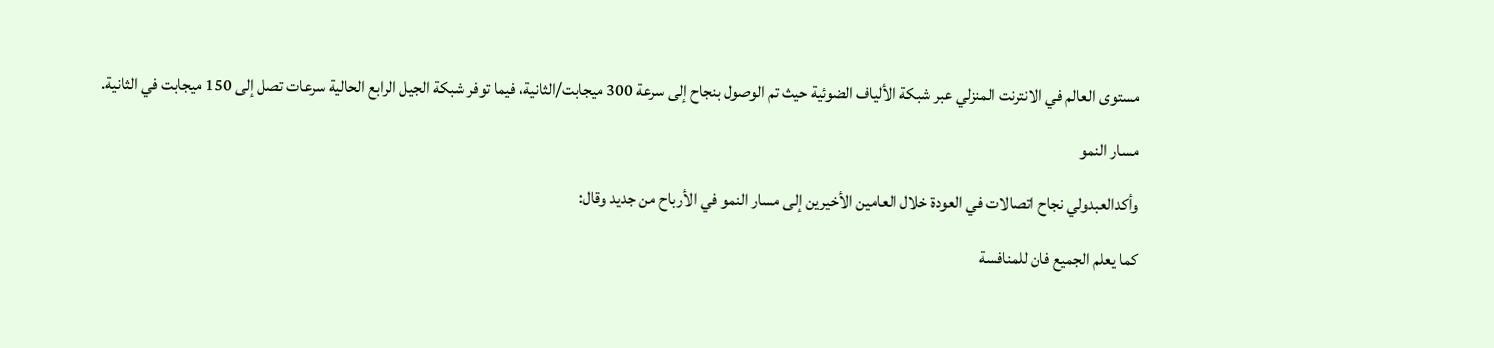مستوى العالم في الانترنت المنزلي عبر شبكة الألياف الضوئية حيث تم الوصول بنجاح إلى سرعة 300 ميجابت/الثانية، فيما توفر شبكة الجيل الرابع الحالية سرعات تصل إلى 150 ميجابت في الثانية.

مسار النمو

وأكدالعبدولي نجاح اتصالات في العودة خلال العامين الأخيرين إلى مسار النمو في الأرباح من جديد وقال:

كما يعلم الجميع فان للمنافسة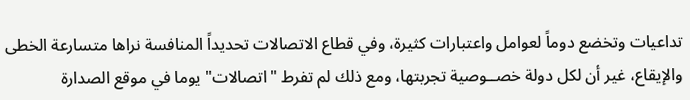تداعيات وتخضع دوماً لعوامل واعتبارات كثيرة، وفي قطاع الاتصالات تحديداً المنافسة نراها متسارعة الخطى والإيقاع، غير أن لكل دولة خصــوصية تجربتها، ومع ذلك لم تفرط "اتصالات" يوما في موقع الصدارة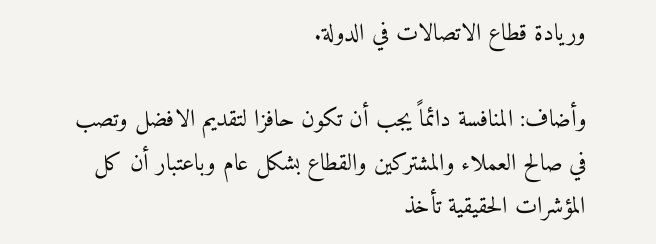وريادة قطاع الاتصالات في الدولة.

وأضاف: المنافسة دائماً يجب أن تكون حافزا لتقديم الافضل وتصب في صالح العملاء والمشتركين والقطاع بشكل عام وباعتبار أن كل المؤشرات الحقيقية تأخذ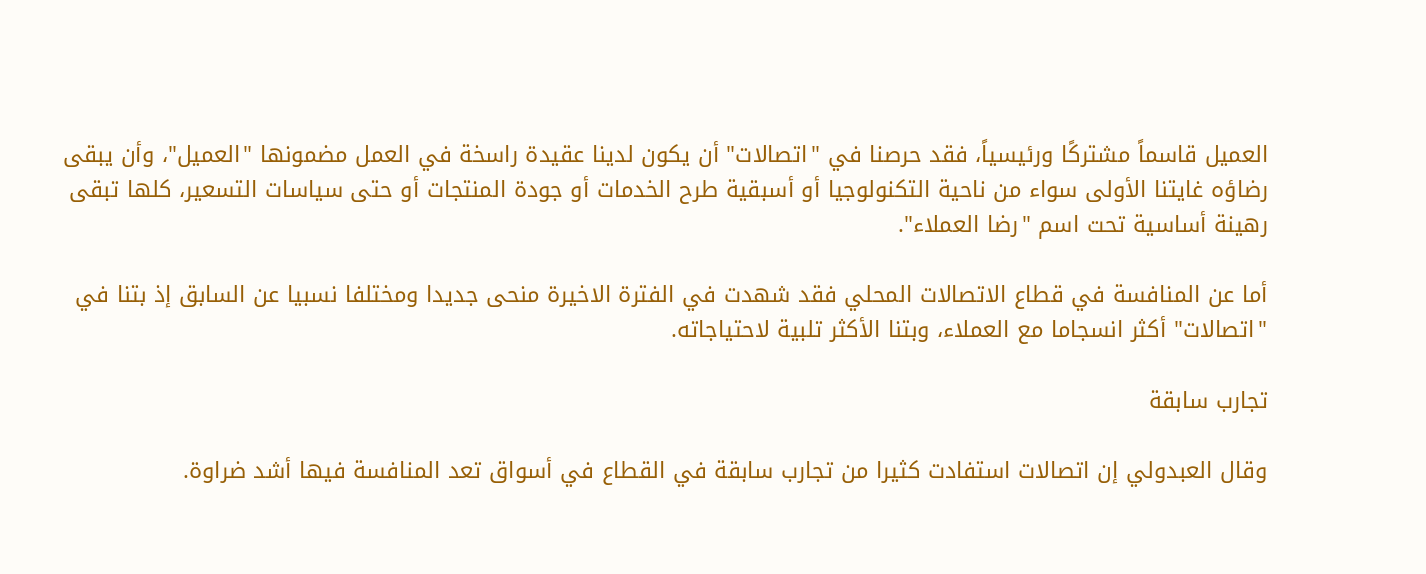العميل قاسماً مشتركًا ورئيسياً، فقد حرصنا في "اتصالات" أن يكون لدينا عقيدة راسخة في العمل مضمونها "العميل"، وأن يبقى رضاؤه غايتنا الأولى سواء من ناحية التكنولوجيا أو أسبقية طرح الخدمات أو جودة المنتجات أو حتى سياسات التسعير، كلها تبقى رهينة أساسية تحت اسم "رضا العملاء".

أما عن المنافسة في قطاع الاتصالات المحلي فقد شهدت في الفترة الاخيرة منحى جديدا ومختلفا نسبيا عن السابق إذ بتنا في "اتصالات" أكثر انسجاما مع العملاء، وبتنا الأكثر تلبية لاحتياجاته.

تجارب سابقة

وقال العبدولي إن اتصالات استفادت كثيرا من تجارب سابقة في القطاع في أسواق تعد المنافسة فيها أشد ضراوة.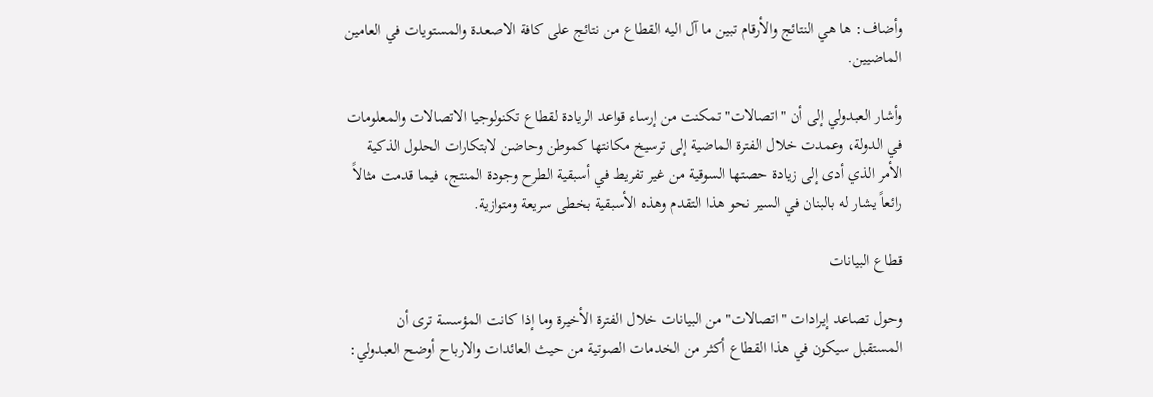وأضاف: ها هي النتائج والأرقام تبين ما آل اليه القطاع من نتائج على كافة الاصعدة والمستويات في العامين الماضيين.

وأشار العبدولي إلى أن "اتصالات" تمكنت من إرساء قواعد الريادة لقطاع تكنولوجيا الاتصالات والمعلومات في الدولة، وعمدت خلال الفترة الماضية إلى ترسيخ مكانتها كموطن وحاضن لابتكارات الحلول الذكية الأمر الذي أدى إلى زيادة حصتها السوقية من غير تفريط في أسبقية الطرح وجودة المنتج، فيما قدمت مثالاً رائعاً يشار له بالبنان في السير نحو هذا التقدم وهذه الأسبقية بخطى سريعة ومتوازية.

قطاع البيانات

وحول تصاعد إيرادات "اتصالات" من البيانات خلال الفترة الأخيرة وما إذا كانت المؤسسة ترى أن المستقبل سيكون في هذا القطاع أكثر من الخدمات الصوتية من حيث العائدات والارباح أوضح العبدولي: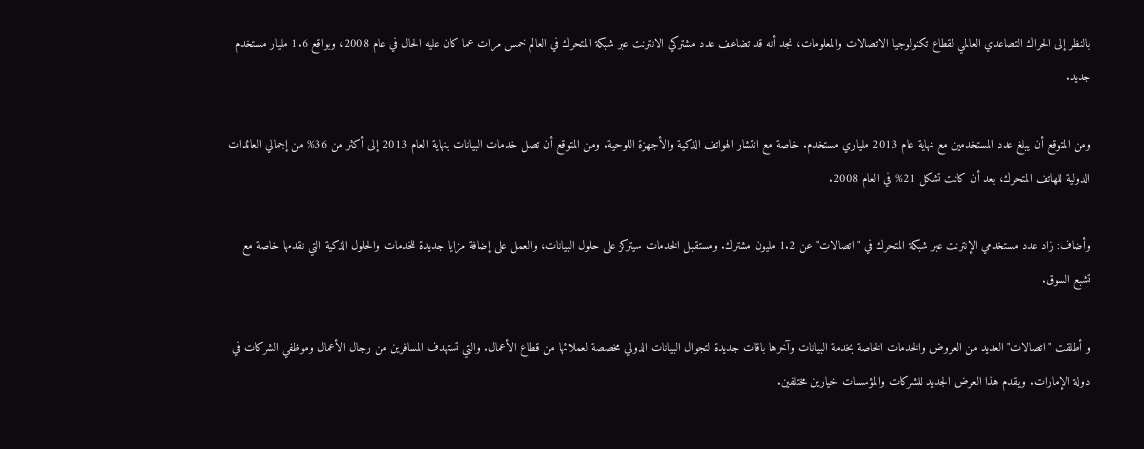بالنظر إلى الحراك التصاعدي العالمي لقطاع تكنولوجيا الاتصالات والمعلومات، نجد أنه قد تضاعف عدد مشتركي الانترنت عبر شبكة المتحرك في العالم خمس مرات عما كان عليه الحال في عام 2008، وبواقع 1.6 مليار مستخدم جديد.

ومن المتوقع أن يبلغ عدد المستخدمين مع نهاية عام 2013 ملياري مستخدم. خاصة مع انتشار الهواتف الذكية والأجهزة اللوحية. ومن المتوقع أن تصل خدمات البيانات بنهاية العام 2013 إلى أكثر من 36% من إجمالي العائدات الدولية للهاتف المتحرك، بعد أن كانت تشكل 21% في العام 2008.

وأضاف: زاد عدد مستخدمي الإنترنت عبر شبكة المتحرك في "اتصالات" عن 1.2 مليون مشترك. ومستقبل الخدمات سيتركز على حلول البيانات، والعمل على إضافة مزايا جديدة للخدمات والحلول الذكية التي نقدمها خاصة مع تشبع السوق.

و أطلقت "اتصالات" العديد من العروض والخدمات الخاصة بخدمة البيانات وآخرها باقات جديدة لتجوال البيانات الدولي مخصصة لعملائها من قطاع الأعمال. والتي تستهدف المسافرين من رجال الأعمال وموظفي الشركات في دولة الإمارات. ويقدم هذا العرض الجديد للشركات والمؤسسات خيارين مختلفين.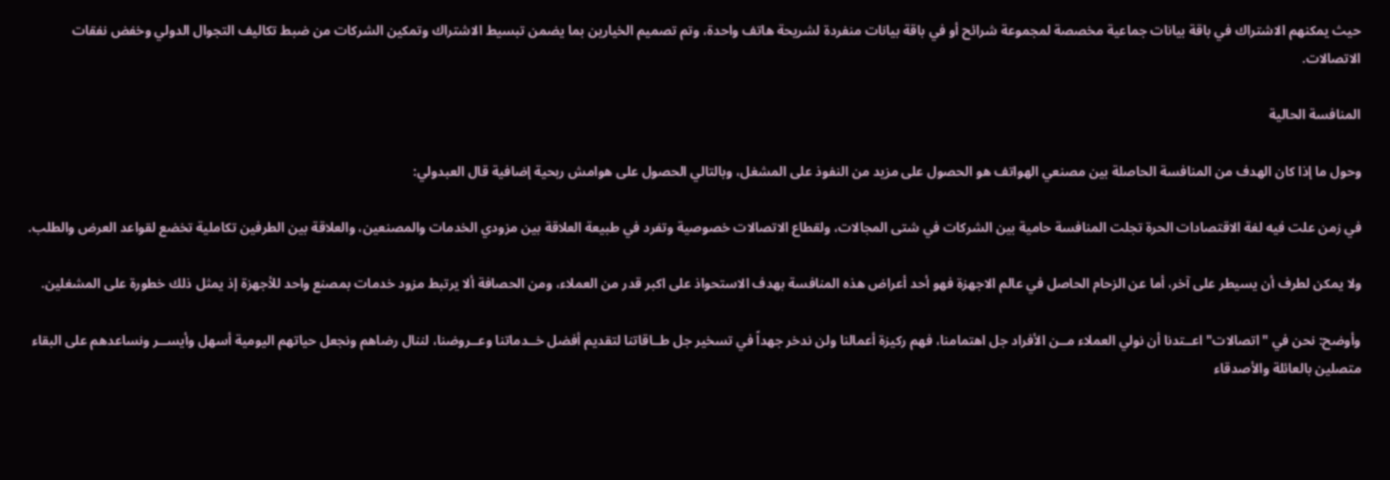حيث يمكنهم الاشتراك في باقة بيانات جماعية مخصصة لمجموعة شرائح أو في باقة بيانات منفردة لشريحة هاتف واحدة، وتم تصميم الخيارين بما يضمن تبسيط الاشتراك وتمكين الشركات من ضبط تكاليف التجوال الدولي وخفض نفقات الاتصالات.

المنافسة الحالية

وحول ما إذا كان الهدف من المنافسة الحاصلة بين مصنعي الهواتف هو الحصول على مزيد من النفوذ على المشغل، وبالتالي الحصول على هوامش ربحية إضافية قال العبدولي:

في زمن علت فيه لغة الاقتصادات الحرة تجلت المنافسة حامية بين الشركات في شتى المجالات، ولقطاع الاتصالات خصوصية وتفرد في طبيعة العلاقة بين مزودي الخدمات والمصنعين، والعلاقة بين الطرفين تكاملية تخضع لقواعد العرض والطلب.

ولا يمكن لطرف أن يسيطر على آخر، أما عن الزحام الحاصل في عالم الاجهزة فهو أحد أعراض هذه المنافسة بهدف الاستحواذ على اكبر قدر من العملاء، ومن الحصافة ألا يرتبط مزود خدمات بمصنع واحد للأجهزة إذ يمثل ذلك خطورة على المشغلين.

وأوضح: نحن في "اتصالات" اعــتدنا أن نولي العملاء مــن الأفراد جل اهتمامنا، فهم ركيزة أعمالنا ولن ندخر جهداً في تسخير جل طــاقاتنا لتقديم أفضل خــدماتنا وعــروضنا، لننال رضاهم ونجعل حياتهم اليومية أسهل وأيســر ونساعدهم على البقاء متصلين بالعائلة والأصدقاء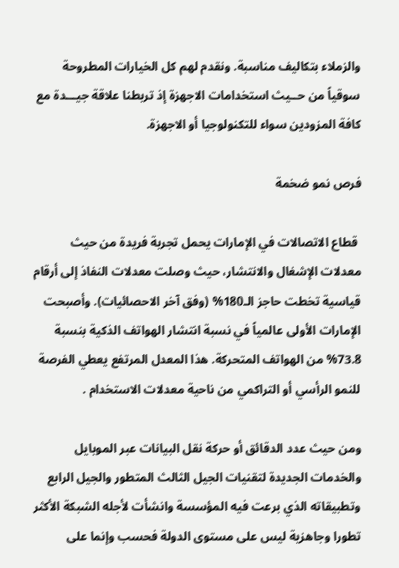والزملاء بتكاليف مناسبة. ونقدم لهم كل الخيارات المطروحة سوقياً من حــيث استخدامات الاجهزة إذ تربطنا علاقة جيـــدة مع كافة المزودين سواء للتكنولوجيا أو الاجهزة.

فرص نمو ضخمة

 قطاع الاتصالات في الإمارات يحمل تجربة فريدة من حيث معدلات الإشغال والانتشار، حيث وصلت معدلات النفاذ إلى أرقام قياسية تخطت حاجز الـ180% (وفق آخر الاحصائيات). وأصبحت الإمارات الأولى عالمياً في نسبة انتشار الهواتف الذكية بنسبة 73.8% من الهواتف المتحركة. هذا المعدل المرتفع يعطي الفرصة للنمو الرأسي أو التراكمي من ناحية معدلات الاستخدام .

ومن حيث عدد الدقائق أو حركة نقل البيانات عبر الموبايل والخدمات الجديدة لتقنيات الجيل الثالث المتطور والجيل الرابع وتطبيقاته الذي برعت فيه المؤسسة وانشأت لأجله الشبكة الأكثر تطورا وجاهزية ليس على مستوى الدولة فحسب وإنما على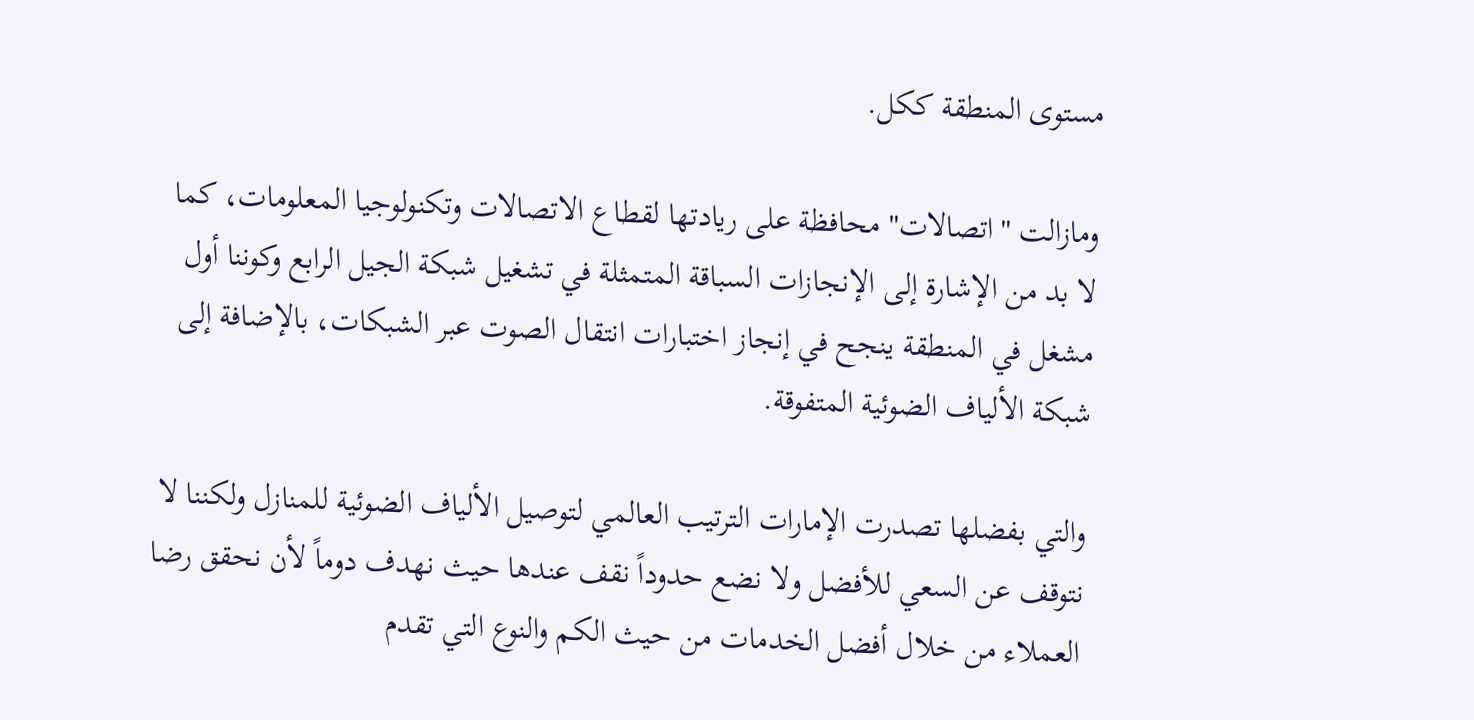مستوى المنطقة ككل.

ومازالت "اتصالات" محافظة على ريادتها لقطاع الاتصالات وتكنولوجيا المعلومات، كما لا بد من الإشارة إلى الإنجازات السباقة المتمثلة في تشغيل شبكة الجيل الرابع وكوننا أول مشغل في المنطقة ينجح في إنجاز اختبارات انتقال الصوت عبر الشبكات، بالإضافة إلى شبكة الألياف الضوئية المتفوقة.

والتي بفضلها تصدرت الإمارات الترتيب العالمي لتوصيل الألياف الضوئية للمنازل ولكننا لا نتوقف عن السعي للأفضل ولا نضع حدوداً نقف عندها حيث نهدف دوماً لأن نحقق رضا العملاء من خلال أفضل الخدمات من حيث الكم والنوع التي تقدم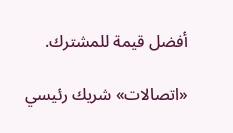أفضل قيمة للمشترك.

«اتصالات» شريك رئيسي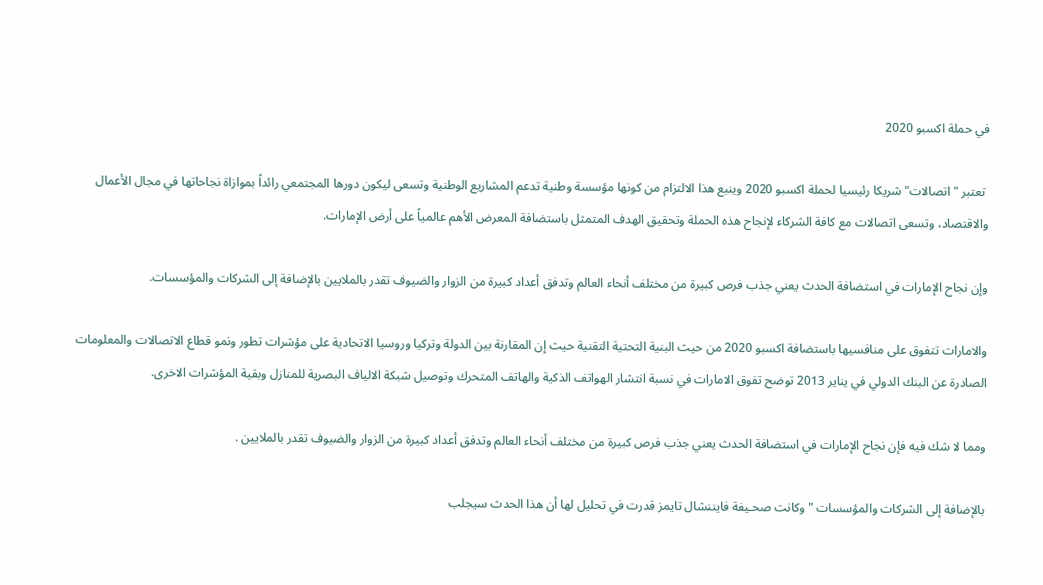في حملة اكسبو 2020

 تعتبر "اتصالات" شريكا رئيسيا لحملة اكسبو 2020 وينبع هذا الالتزام من كونها مؤسسة وطنية تدعم المشاريع الوطنية وتسعى ليكون دورها المجتمعي رائداً بموازاة نجاحاتها في مجال الأعمال والاقتصاد، وتسعى اتصالات مع كافة الشركاء لإنجاح هذه الحملة وتحقيق الهدف المتمثل باستضافة المعرض الأهم عالمياً على أرض الإمارات.

وإن نجاح الإمارات في استضافة الحدث يعني جذب فرص كبيرة من مختلف أنحاء العالم وتدفق أعداد كبيرة من الزوار والضيوف تقدر بالملايين بالإضافة إلى الشركات والمؤسسات.

والامارات تتفوق على منافسيها باستضافة اكسبو 2020 من حيث البنية التحتية التقنية حيث إن المقارنة بين الدولة وتركيا وروسيا الاتحادية على مؤشرات تطور ونمو قطاع الاتصالات والمعلومات الصادرة عن البنك الدولي في يناير 2013 توضح تفوق الامارات في نسبة انتشار الهواتف الذكية والهاتف المتحرك وتوصيل شبكة الالياف البصرية للمنازل وبقية المؤشرات الاخرى.

ومما لا شك فيه فإن نجاح الإمارات في استضافة الحدث يعني جذب فرص كبيرة من مختلف أنحاء العالم وتدفق أعداد كبيرة من الزوار والضيوف تقدر بالملايين .

بالإضافة إلى الشركات والمؤسسات "وكانت صحـيفة فايننشال تايمز قدرت في تحليل لها أن هذا الحدث سيجلب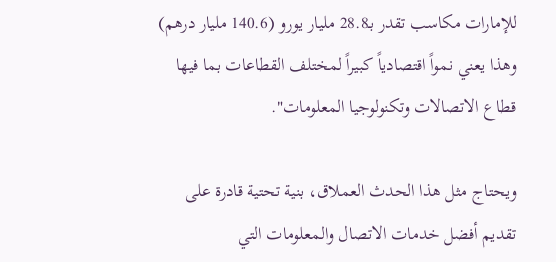للإمارات مكاسب تقدر بـ28.8 مليار يورو (140.6 مليار درهم) وهذا يعني نمواً اقتصادياً كبيراً لمختلف القطاعات بما فيها قطاع الاتصالات وتكنولوجيا المعلومات".

ويحتاج مثل هذا الحدث العملاق، بنية تحتية قادرة على تقديم أفضل خدمات الاتصال والمعلومات التي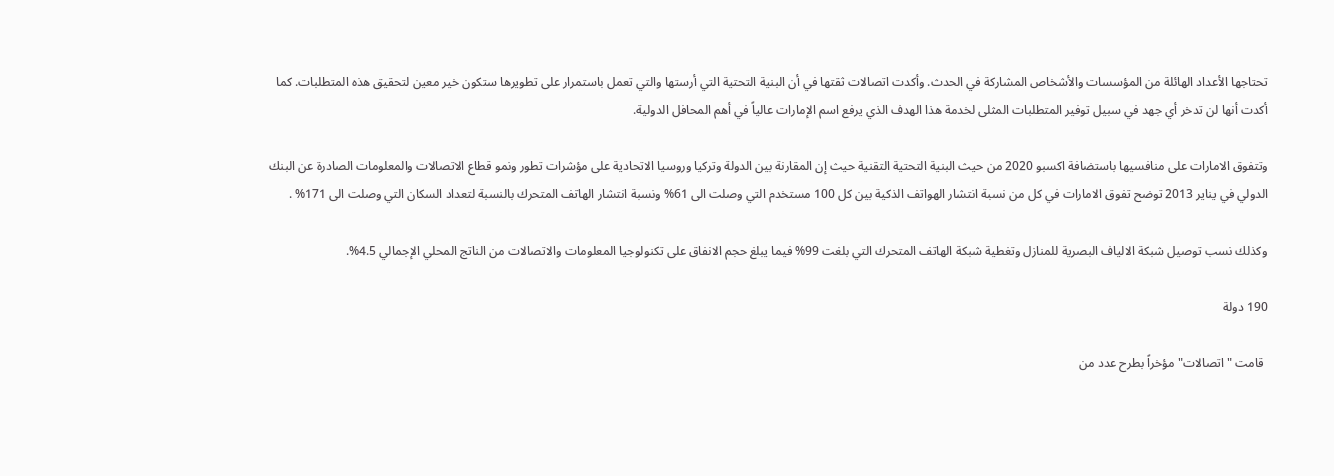تحتاجها الأعداد الهائلة من المؤسسات والأشخاص المشاركة في الحدث. وأكدت اتصالات ثقتها في أن البنية التحتية التي أرستها والتي تعمل باستمرار على تطويرها ستكون خير معين لتحقيق هذه المتطلبات. كما أكدت أنها لن تدخر أي جهد في سبيل توفير المتطلبات المثلى لخدمة هذا الهدف الذي يرفع اسم الإمارات عالياً في أهم المحافل الدولية.

وتتفوق الامارات على منافسيها باستضافة اكسبو 2020 من حيث البنية التحتية التقنية حيث إن المقارنة بين الدولة وتركيا وروسيا الاتحادية على مؤشرات تطور ونمو قطاع الاتصالات والمعلومات الصادرة عن البنك الدولي في يناير 2013 توضح تفوق الامارات في كل من نسبة انتشار الهواتف الذكية بين كل 100 مستخدم التي وصلت الى 61% ونسبة انتشار الهاتف المتحرك بالنسبة لتعداد السكان التي وصلت الى 171% .

وكذلك نسب توصيل شبكة الالياف البصرية للمنازل وتغطية شبكة الهاتف المتحرك التي بلغت 99% فيما يبلغ حجم الانفاق على تكنولوجيا المعلومات والاتصالات من الناتج المحلي الإجمالي 4.5%.

190 دولة

 قامت "اتصالات" مؤخراً بطرح عدد من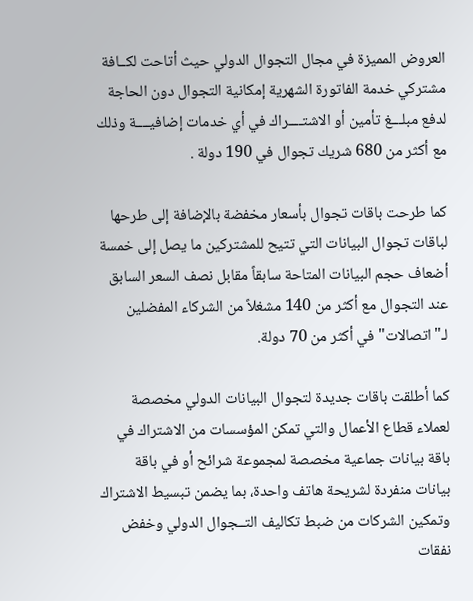العروض المميزة في مجال التجوال الدولي حيث أتاحت لكــافة مشتركي خدمة الفاتورة الشهرية إمكانية التجوال دون الحاجة لدفع مبلـــغ تأمين أو الاشتــــراك في أي خدمات إضافيــــة وذلك مع أكثر من 680 شريك تجوال في 190 دولة .

كما طرحت باقات تجوال بأسعار مخفضة بالإضافة إلى طرحها لباقات تجوال البيانات التي تتيح للمشتركين ما يصل إلى خمسة أضعاف حجم البيانات المتاحة سابقاً مقابل نصف السعر السابق عند التجوال مع أكثر من 140 مشغلاً من الشركاء المفضلين لـ"اتصالات" في أكثر من 70 دولة.

كما أطلقت باقات جديدة لتجوال البيانات الدولي مخصصة لعملاء قطاع الأعمال والتي تمكن المؤسسات من الاشتراك في باقة بيانات جماعية مخصصة لمجموعة شرائح أو في باقة بيانات منفردة لشريحة هاتف واحدة، بما يضمن تبسيط الاشتراك وتمكين الشركات من ضبط تكاليف التــجوال الدولي وخفض نفقات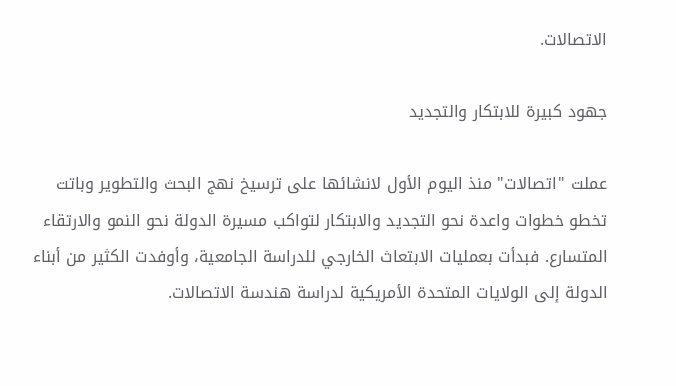الاتصالات.

جهود كبيرة للابتكار والتجديد

عملت "اتصالات" منذ اليوم الأول لانشائها على ترسيخ نهج البحث والتطوير وباتت تخطو خطوات واعدة نحو التجديد والابتكار لتواكب مسيرة الدولة نحو النمو والارتقاء المتسارع. فبدأت بعمليات الابتعاث الخارجي للدراسة الجامعية، وأوفدت الكثير من أبناء الدولة إلى الولايات المتحدة الأمريكية لدراسة هندسة الاتصالات.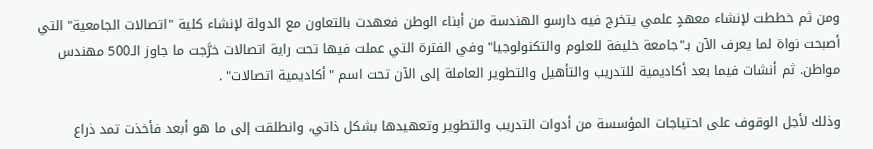ومن ثم خططت لإنشاء معهدٍ علمي يتخرج فيه دارسو الهندسة من أبناء الوطن فعهدت بالتعاون مع الدولة لإنشاء كلية "اتصالات الجامعية" التي أصبحت نواة لما يعرف الآن بـ"جامعة خليفة للعلوم والتكنولوجيا" وفي الفترة التي عملت فيها تحت راية اتصالات خرَّجت ما جاوز الـ500 مهندس مواطن. ثم أنشات فيما بعد أكاديمية للتدريب والتأهيل والتطوير العاملة إلى الآن تحت اسم "أكاديمية اتصالات" .

وذلك لأجل الوقوف على احتياجات المؤسسة من أدوات التدريب والتطوير وتعهيدها بشكل ذاتي، وانطلقت إلى ما هو أبعد فأخذت تمد ذراع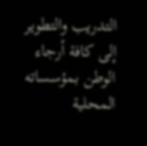التدريب والتطوير إلى كافة أرجاء الوطن بمؤسساته المحلية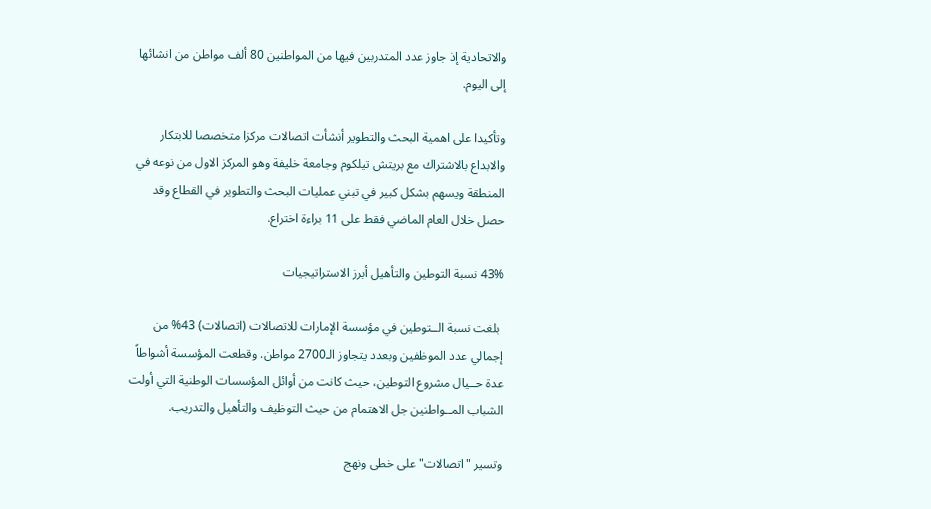والاتحادية إذ جاوز عدد المتدربين فيها من المواطنين 80 ألف مواطن من انشائها إلى اليوم.

وتأكيدا على اهمية البحث والتطوير أنشأت اتصالات مركزا متخصصا للابتكار والابداع بالاشتراك مع بريتش تيلكوم وجامعة خليفة وهو المركز الاول من نوعه في المنطقة ويسهم بشكل كبير في تبني عمليات البحث والتطوير في القطاع وقد حصل خلال العام الماضي فقط على 11 براءة اختراع.

43% نسبة التوطين والتأهيل أبرز الاستراتيجيات

 بلغت نسبة الــتوطين في مؤسسة الإمارات للاتصالات (اتصالات) 43% من إجمالي عدد الموظفين وبعدد يتجاوز الـ2700 مواطن. وقطعت المؤسسة أشواطاً عدة حــيال مشروع التوطين، حيث كانت من أوائل المؤسسات الوطنية التي أولت الشباب المــواطنين جل الاهتمام من حيث التوظيف والتأهيل والتدريب.

وتسير "اتصالات" على خطى ونهج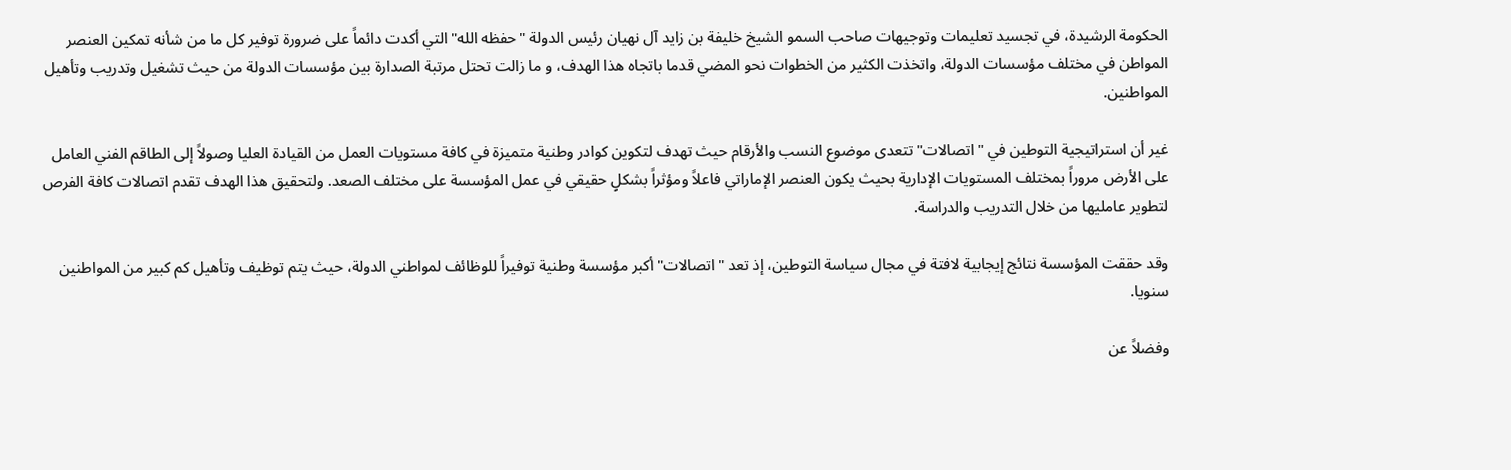الحكومة الرشيدة، في تجسيد تعليمات وتوجيهات صاحب السمو الشيخ خليفة بن زايد آل نهيان رئيس الدولة "حفظه الله" التي أكدت دائماً على ضرورة توفير كل ما من شأنه تمكين العنصر المواطن في مختلف مؤسسات الدولة، واتخذت الكثير من الخطوات نحو المضي قدما باتجاه هذا الهدف، و ما زالت تحتل مرتبة الصدارة بين مؤسسات الدولة من حيث تشغيل وتدريب وتأهيل المواطنين.

غير أن استراتيجية التوطين في "اتصالات" تتعدى موضوع النسب والأرقام حيث تهدف لتكوين كوادر وطنية متميزة في كافة مستويات العمل من القيادة العليا وصولاً إلى الطاقم الفني العامل على الأرض مروراً بمختلف المستويات الإدارية بحيث يكون العنصر الإماراتي فاعلاً ومؤثراً بشكلٍ حقيقي في عمل المؤسسة على مختلف الصعد. ولتحقيق هذا الهدف تقدم اتصالات كافة الفرص لتطوير عامليها من خلال التدريب والدراسة.

وقد حققت المؤسسة نتائج إيجابية لافتة في مجال سياسة التوطين، إذ تعد "اتصالات" أكبر مؤسسة وطنية توفيراً للوظائف لمواطني الدولة، حيث يتم توظيف وتأهيل كم كبير من المواطنين سنويا.

وفضلاً عن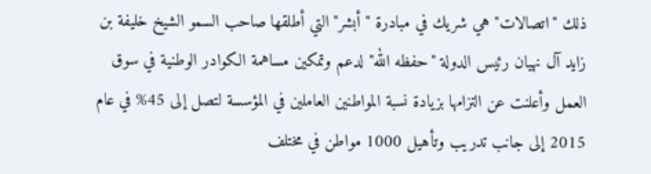ذلك "اتصالات" هي شريك في مبادرة "أبشر" التي أطلقها صاحب السمو الشيخ خليفة بن زايد آل نهيان رئيس الدولة "حفظه الله" لدعم وتمكين مساهمة الكوادر الوطنية في سوق العمل وأعلنت عن التزامها بزيادة نسبة المواطنين العاملين في المؤسسة لتصل إلى 45% في عام 2015 إلى جانب تدريب وتأهيل 1000 مواطن في مختلف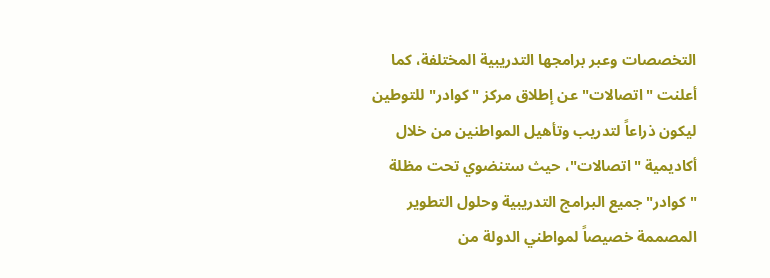التخصصات وعبر برامجها التدريبية المختلفة، كما أعلنت "اتصالات" عن إطلاق مركز "كوادر" للتوطين ليكون ذراعاً لتدريب وتأهيل المواطنين من خلال أكاديمية "اتصالات"، حيث ستنضوي تحت مظلة "كوادر" جميع البرامج التدريبية وحلول التطوير المصممة خصيصاً لمواطني الدولة من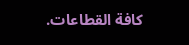كافة القطاعات.